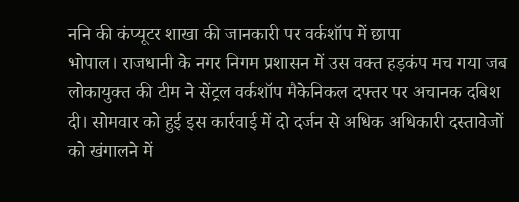ननि की कंप्यूटर शाखा की जानकारी पर वर्कशॉप में छापा
भोपाल। राजधानी के नगर निगम प्रशासन में उस वक्त हड़कंप मच गया जब लोकायुक्त की टीम ने सेंट्रल वर्कशॉप मैकेनिकल दफ्तर पर अचानक दबिश दी। सोमवार को हुई इस कार्रवाई में दो दर्जन से अधिक अधिकारी दस्तावेजों को खंगालने में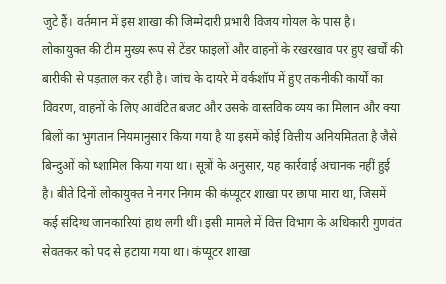जुटे हैं। वर्तमान में इस शाखा की जिम्मेदारी प्रभारी विजय गोयल के पास है।
लोकायुक्त की टीम मुख्य रूप से टेंडर फाइलों और वाहनों के रखरखाव पर हुए खर्चों की बारीकी से पड़ताल कर रही है। जांच के दायरे में वर्कशॉप में हुए तकनीकी कार्यों का विवरण, वाहनों के लिए आवंटित बजट और उसके वास्तविक व्यय का मिलान और क्या बिलों का भुगतान नियमानुसार किया गया है या इसमें कोई वित्तीय अनियमितता है जैसे बिन्दुओं को ष्शामिल किया गया था। सूत्रों के अनुसार, यह कार्रवाई अचानक नहीं हुई है। बीते दिनों लोकायुक्त ने नगर निगम की कंप्यूटर शाखा पर छापा मारा था, जिसमें कई संदिग्ध जानकारियां हाथ लगी थीं। इसी मामले में वित्त विभाग के अधिकारी गुणवंत सेवतकर को पद से हटाया गया था। कंप्यूटर शाखा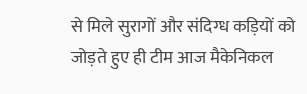से मिले सुरागों और संदिग्ध कड़ियों को जोड़ते हुए ही टीम आज मैकेनिकल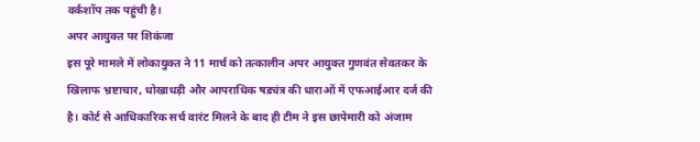वर्कशॉप तक पहुंची है।
अपर आयुक्त पर शिकंजा
इस पूरे मामले में लोकायुक्त ने 11 मार्च को तत्कालीन अपर आयुक्त गुणवंत सेवतकर के खिलाफ भ्रष्टाचार, धोखाधड़ी और आपराधिक षड्यंत्र की धाराओं में एफआईआर दर्ज की है। कोर्ट से आधिकारिक सर्च वारंट मिलने के बाद ही टीम ने इस छापेमारी को अंजाम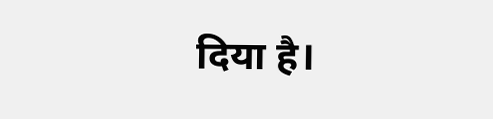दिया है।